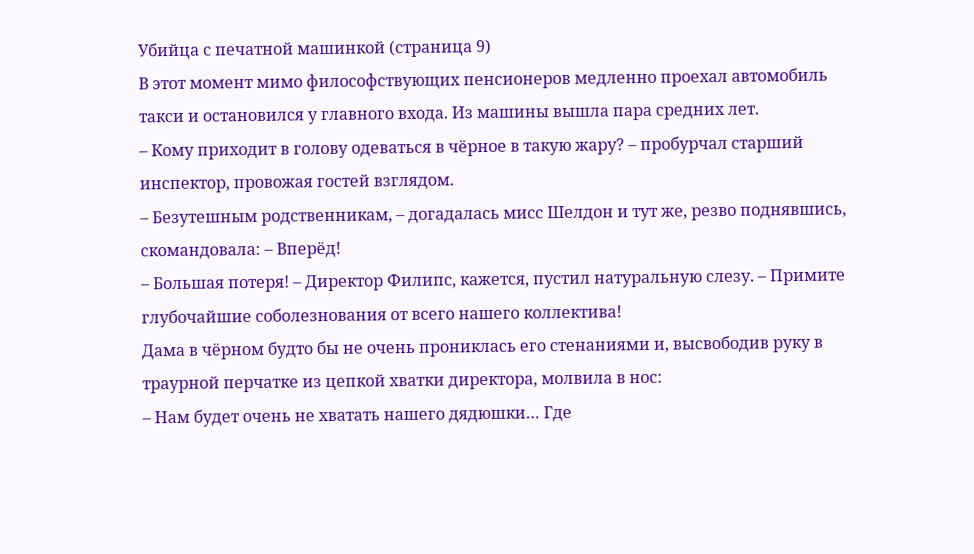Убийца с печатной машинкой (страница 9)
В этот момент мимо философствующих пенсионеров медленно проехал автомобиль такси и остановился у главного входа. Из машины вышла пара средних лет.
– Кому приходит в голову одеваться в чёрное в такую жару? – пробурчал старший инспектор, провожая гостей взглядом.
– Безутешным родственникам, – догадалась мисс Шелдон и тут же, резво поднявшись, скомандовала: – Вперёд!
– Большая потеря! – Директор Филипс, кажется, пустил натуральную слезу. – Примите глубочайшие соболезнования от всего нашего коллектива!
Дама в чёрном будто бы не очень прониклась его стенаниями и, высвободив руку в траурной перчатке из цепкой хватки директора, молвила в нос:
– Нам будет очень не хватать нашего дядюшки… Где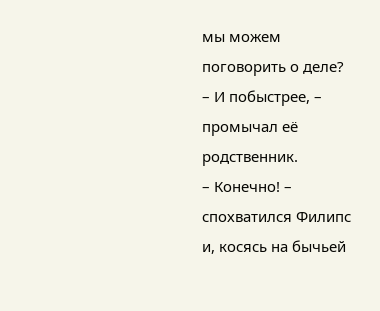мы можем поговорить о деле?
– И побыстрее, – промычал её родственник.
– Конечно! – спохватился Филипс и, косясь на бычьей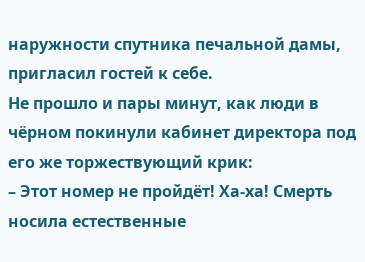наружности спутника печальной дамы, пригласил гостей к себе.
Не прошло и пары минут, как люди в чёрном покинули кабинет директора под его же торжествующий крик:
– Этот номер не пройдёт! Ха-ха! Смерть носила естественные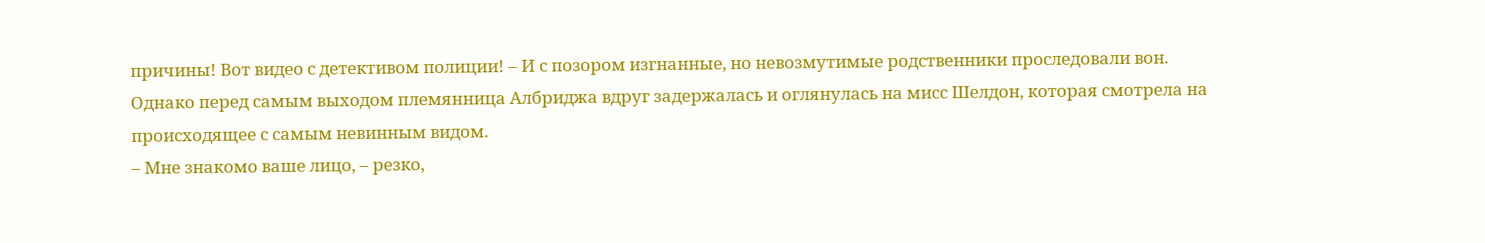причины! Вот видео с детективом полиции! – И с позором изгнанные, но невозмутимые родственники проследовали вон.
Однако перед самым выходом племянница Албриджа вдруг задержалась и оглянулась на мисс Шелдон, которая смотрела на происходящее с самым невинным видом.
– Мне знакомо ваше лицо, – резко,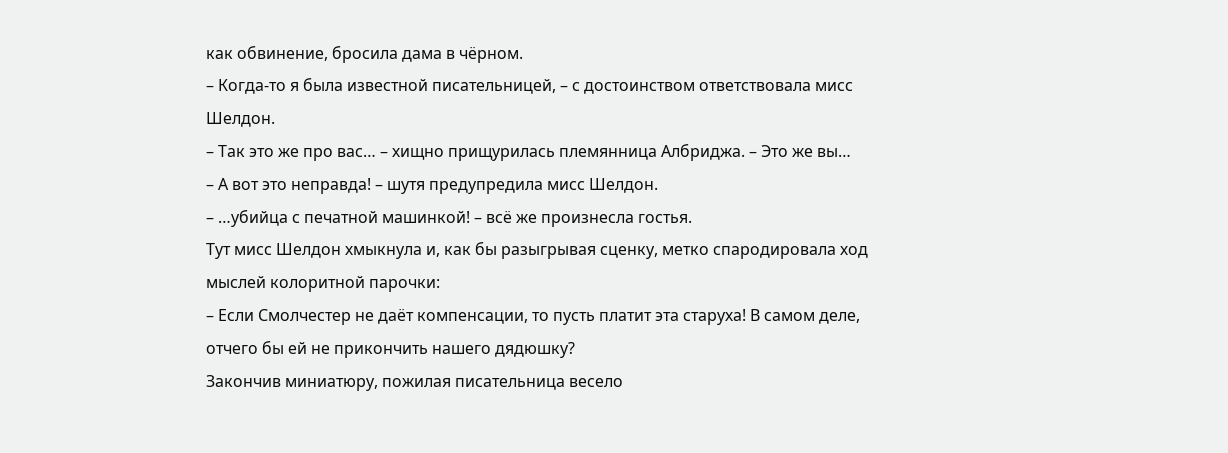как обвинение, бросила дама в чёрном.
– Когда-то я была известной писательницей, – с достоинством ответствовала мисс Шелдон.
– Так это же про вас… – хищно прищурилась племянница Албриджа. – Это же вы…
– А вот это неправда! – шутя предупредила мисс Шелдон.
– …убийца с печатной машинкой! – всё же произнесла гостья.
Тут мисс Шелдон хмыкнула и, как бы разыгрывая сценку, метко спародировала ход мыслей колоритной парочки:
– Если Смолчестер не даёт компенсации, то пусть платит эта старуха! В самом деле, отчего бы ей не прикончить нашего дядюшку?
Закончив миниатюру, пожилая писательница весело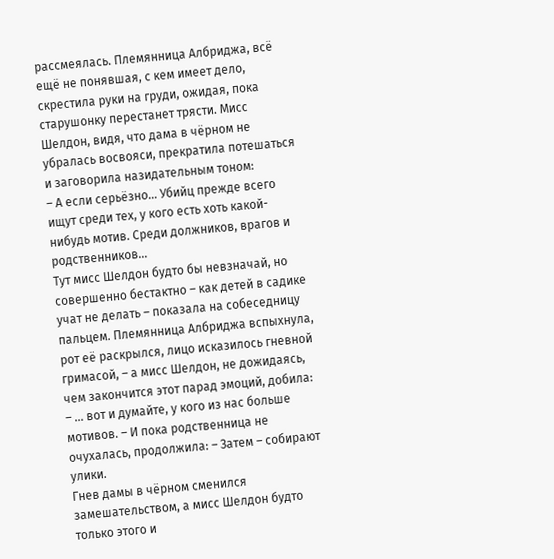рассмеялась. Племянница Албриджа, всё ещё не понявшая, с кем имеет дело, скрестила руки на груди, ожидая, пока старушонку перестанет трясти. Мисс Шелдон, видя, что дама в чёрном не убралась восвояси, прекратила потешаться и заговорила назидательным тоном:
– А если серьёзно… Убийц прежде всего ищут среди тех, у кого есть хоть какой-нибудь мотив. Среди должников, врагов и родственников…
Тут мисс Шелдон будто бы невзначай, но совершенно бестактно – как детей в садике учат не делать – показала на собеседницу пальцем. Племянница Албриджа вспыхнула, рот её раскрылся, лицо исказилось гневной гримасой, – а мисс Шелдон, не дожидаясь, чем закончится этот парад эмоций, добила:
– … вот и думайте, у кого из нас больше мотивов. – И пока родственница не очухалась, продолжила: – Затем – собирают улики.
Гнев дамы в чёрном сменился замешательством, а мисс Шелдон будто только этого и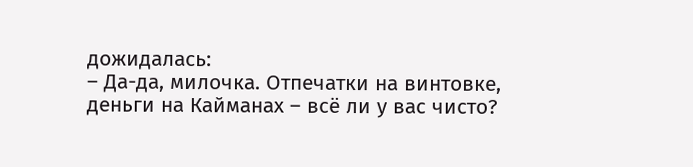дожидалась:
– Да-да, милочка. Отпечатки на винтовке, деньги на Кайманах – всё ли у вас чисто?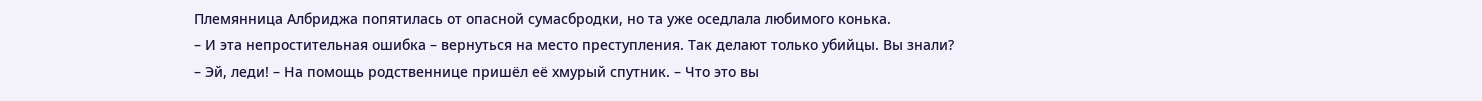Племянница Албриджа попятилась от опасной сумасбродки, но та уже оседлала любимого конька.
– И эта непростительная ошибка – вернуться на место преступления. Так делают только убийцы. Вы знали?
– Эй, леди! – На помощь родственнице пришёл её хмурый спутник. – Что это вы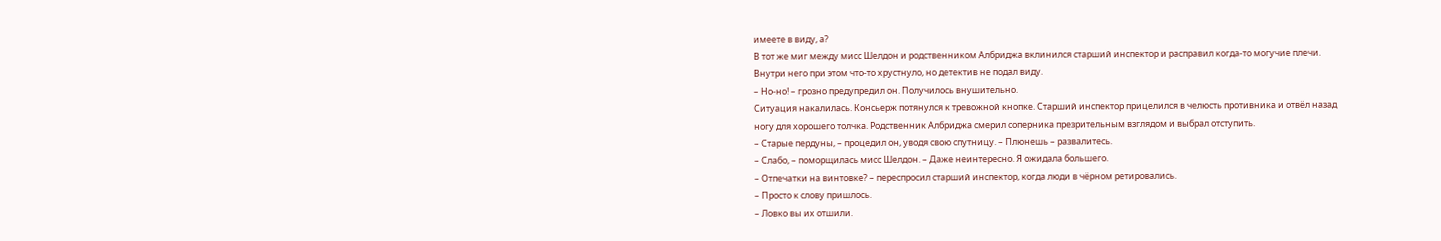имеете в виду, а?
В тот же миг между мисс Шелдон и родственником Албриджа вклинился старший инспектор и расправил когда-то могучие плечи. Внутри него при этом что-то хрустнуло, но детектив не подал виду.
– Но-но! – грозно предупредил он. Получилось внушительно.
Ситуация накалилась. Консьерж потянулся к тревожной кнопке. Старший инспектор прицелился в челюсть противника и отвёл назад ногу для хорошего толчка. Родственник Албриджа смерил соперника презрительным взглядом и выбрал отступить.
– Старые пердуны, – процедил он, уводя свою спутницу. – Плюнешь – развалитесь.
– Слабо, – поморщилась мисс Шелдон. – Даже неинтересно. Я ожидала большего.
– Отпечатки на винтовке? – переспросил старший инспектор, когда люди в чёрном ретировались.
– Просто к слову пришлось.
– Ловко вы их отшили.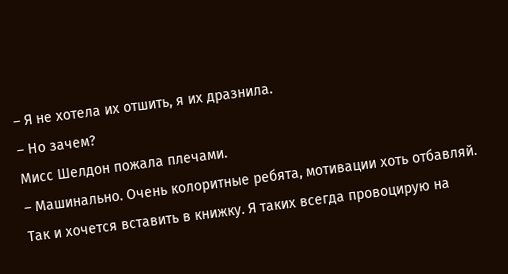– Я не хотела их отшить, я их дразнила.
– Но зачем?
Мисс Шелдон пожала плечами.
– Машинально. Очень колоритные ребята, мотивации хоть отбавляй. Так и хочется вставить в книжку. Я таких всегда провоцирую на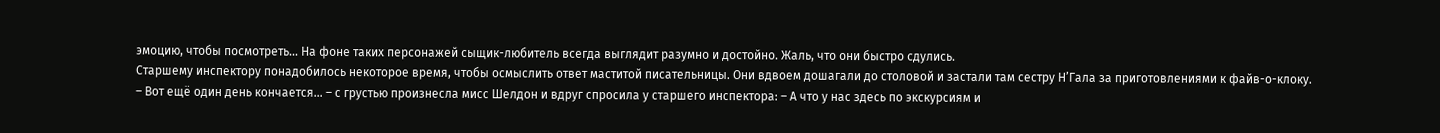эмоцию, чтобы посмотреть… На фоне таких персонажей сыщик-любитель всегда выглядит разумно и достойно. Жаль, что они быстро сдулись.
Старшему инспектору понадобилось некоторое время, чтобы осмыслить ответ маститой писательницы. Они вдвоем дошагали до столовой и застали там сестру Н’Гала за приготовлениями к файв-о-клоку.
– Вот ещё один день кончается… – с грустью произнесла мисс Шелдон и вдруг спросила у старшего инспектора: – А что у нас здесь по экскурсиям и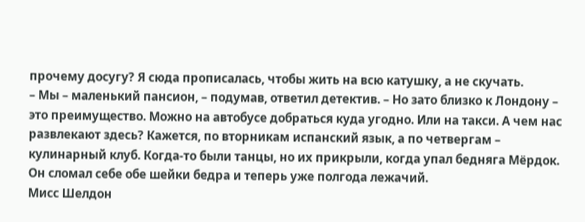прочему досугу? Я сюда прописалась, чтобы жить на всю катушку, а не скучать.
– Мы – маленький пансион, – подумав, ответил детектив. – Но зато близко к Лондону – это преимущество. Можно на автобусе добраться куда угодно. Или на такси. А чем нас развлекают здесь? Кажется, по вторникам испанский язык, а по четвергам – кулинарный клуб. Когда-то были танцы, но их прикрыли, когда упал бедняга Мёрдок. Он сломал себе обе шейки бедра и теперь уже полгода лежачий.
Мисс Шелдон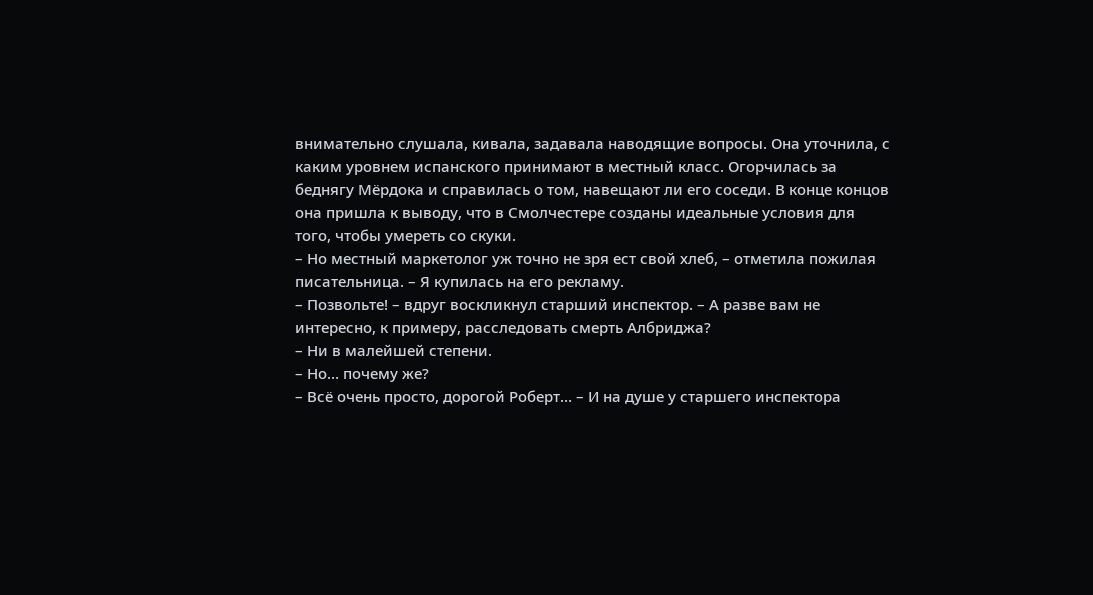внимательно слушала, кивала, задавала наводящие вопросы. Она уточнила, с каким уровнем испанского принимают в местный класс. Огорчилась за беднягу Мёрдока и справилась о том, навещают ли его соседи. В конце концов она пришла к выводу, что в Смолчестере созданы идеальные условия для того, чтобы умереть со скуки.
– Но местный маркетолог уж точно не зря ест свой хлеб, – отметила пожилая писательница. – Я купилась на его рекламу.
– Позвольте! – вдруг воскликнул старший инспектор. – А разве вам не интересно, к примеру, расследовать смерть Албриджа?
– Ни в малейшей степени.
– Но… почему же?
– Всё очень просто, дорогой Роберт… – И на душе у старшего инспектора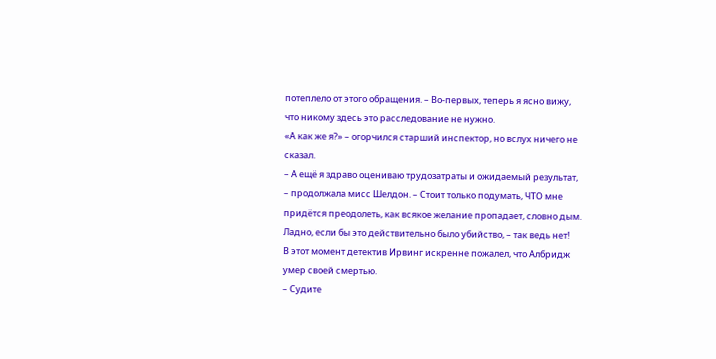потеплело от этого обращения. – Во-первых, теперь я ясно вижу, что никому здесь это расследование не нужно.
«А как же я?» – огорчился старший инспектор, но вслух ничего не сказал.
– А ещё я здраво оцениваю трудозатраты и ожидаемый результат, – продолжала мисс Шелдон. – Стоит только подумать, ЧТО мне придётся преодолеть, как всякое желание пропадает, словно дым. Ладно, если бы это действительно было убийство, – так ведь нет!
В этот момент детектив Ирвинг искренне пожалел, что Албридж умер своей смертью.
– Судите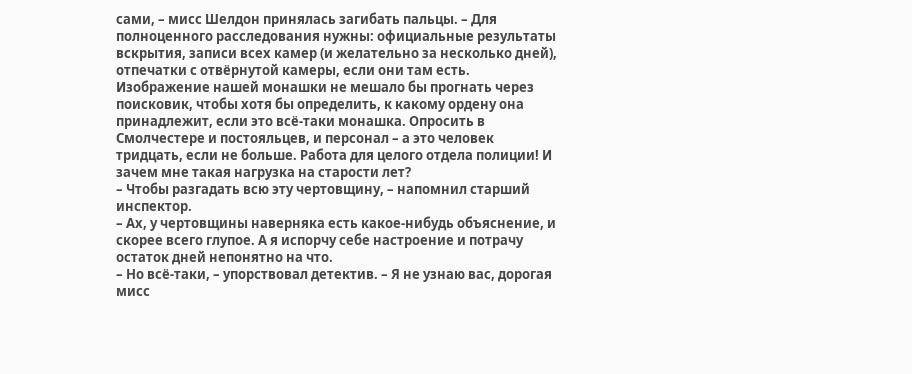сами, – мисс Шелдон принялась загибать пальцы. – Для полноценного расследования нужны: официальные результаты вскрытия, записи всех камер (и желательно за несколько дней), отпечатки с отвёрнутой камеры, если они там есть. Изображение нашей монашки не мешало бы прогнать через поисковик, чтобы хотя бы определить, к какому ордену она принадлежит, если это всё-таки монашка. Опросить в Смолчестере и постояльцев, и персонал – а это человек тридцать, если не больше. Работа для целого отдела полиции! И зачем мне такая нагрузка на старости лет?
– Чтобы разгадать всю эту чертовщину, – напомнил старший инспектор.
– Ах, у чертовщины наверняка есть какое-нибудь объяснение, и скорее всего глупое. А я испорчу себе настроение и потрачу остаток дней непонятно на что.
– Но всё-таки, – упорствовал детектив. – Я не узнаю вас, дорогая мисс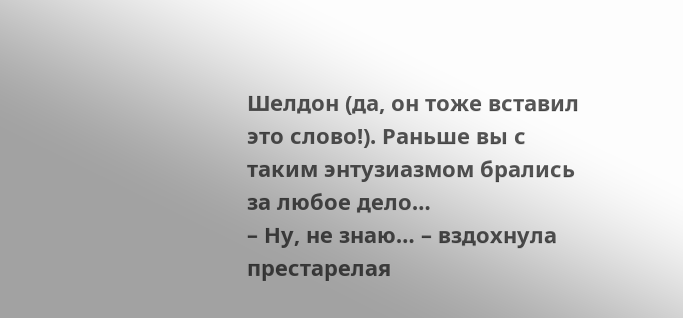Шелдон (да, он тоже вставил это слово!). Раньше вы с таким энтузиазмом брались за любое дело…
– Ну, не знаю… – вздохнула престарелая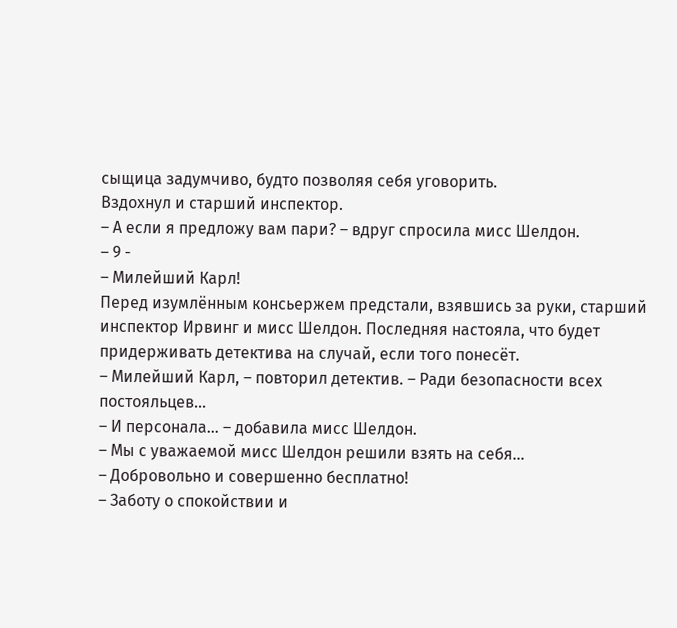сыщица задумчиво, будто позволяя себя уговорить.
Вздохнул и старший инспектор.
– А если я предложу вам пари? – вдруг спросила мисс Шелдон.
– 9 -
– Милейший Карл!
Перед изумлённым консьержем предстали, взявшись за руки, старший инспектор Ирвинг и мисс Шелдон. Последняя настояла, что будет придерживать детектива на случай, если того понесёт.
– Милейший Карл, – повторил детектив. – Ради безопасности всех постояльцев…
– И персонала… – добавила мисс Шелдон.
– Мы с уважаемой мисс Шелдон решили взять на себя…
– Добровольно и совершенно бесплатно!
– Заботу о спокойствии и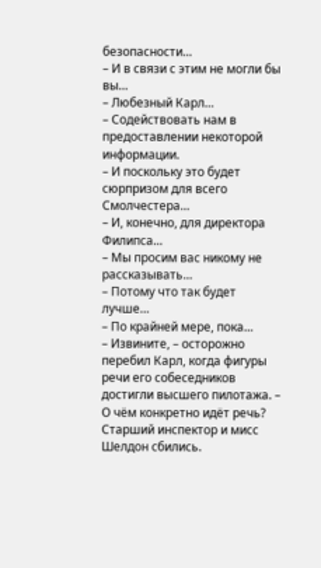безопасности…
– И в связи с этим не могли бы вы…
– Любезный Карл…
– Содействовать нам в предоставлении некоторой информации.
– И поскольку это будет сюрпризом для всего Смолчестера…
– И, конечно, для директора Филипса…
– Мы просим вас никому не рассказывать…
– Потому что так будет лучше…
– По крайней мере, пока…
– Извините, – осторожно перебил Карл, когда фигуры речи его собеседников достигли высшего пилотажа. – О чём конкретно идёт речь?
Старший инспектор и мисс Шелдон сбились.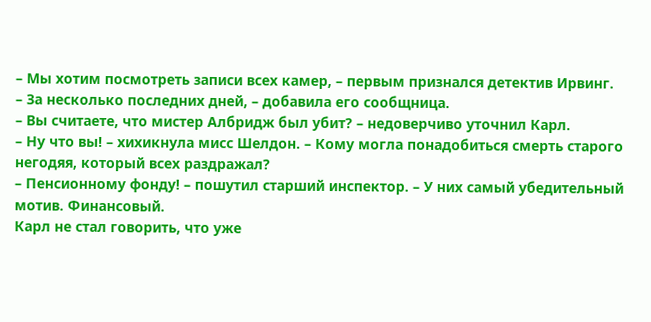– Мы хотим посмотреть записи всех камер, – первым признался детектив Ирвинг.
– За несколько последних дней, – добавила его сообщница.
– Вы считаете, что мистер Албридж был убит? – недоверчиво уточнил Карл.
– Ну что вы! – хихикнула мисс Шелдон. – Кому могла понадобиться смерть старого негодяя, который всех раздражал?
– Пенсионному фонду! – пошутил старший инспектор. – У них самый убедительный мотив. Финансовый.
Карл не стал говорить, что уже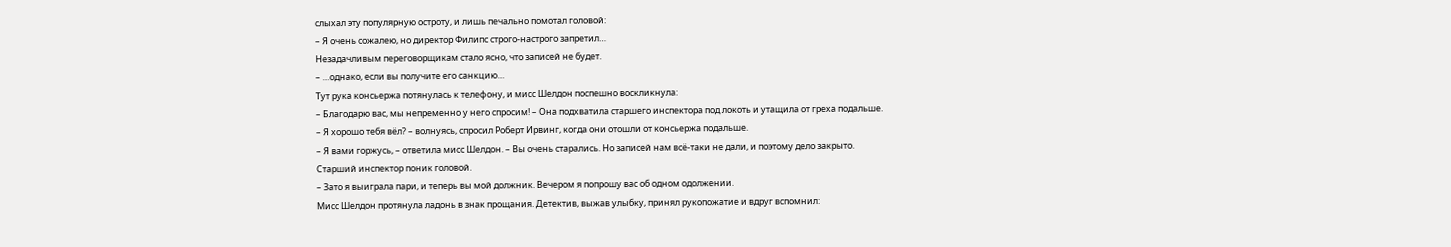слыхал эту популярную остроту, и лишь печально помотал головой:
– Я очень сожалею, но директор Филипс строго-настрого запретил…
Незадачливым переговорщикам стало ясно, что записей не будет.
– …однако, если вы получите его санкцию…
Тут рука консьержа потянулась к телефону, и мисс Шелдон поспешно воскликнула:
– Благодарю вас, мы непременно у него спросим! – Она подхватила старшего инспектора под локоть и утащила от греха подальше.
– Я хорошо тебя вёл? – волнуясь, спросил Роберт Ирвинг, когда они отошли от консьержа подальше.
– Я вами горжусь, – ответила мисс Шелдон. – Вы очень старались. Но записей нам всё-таки не дали, и поэтому дело закрыто.
Старший инспектор поник головой.
– Зато я выиграла пари, и теперь вы мой должник. Вечером я попрошу вас об одном одолжении.
Мисс Шелдон протянула ладонь в знак прощания. Детектив, выжав улыбку, принял рукопожатие и вдруг вспомнил: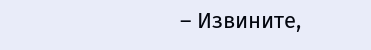– Извините,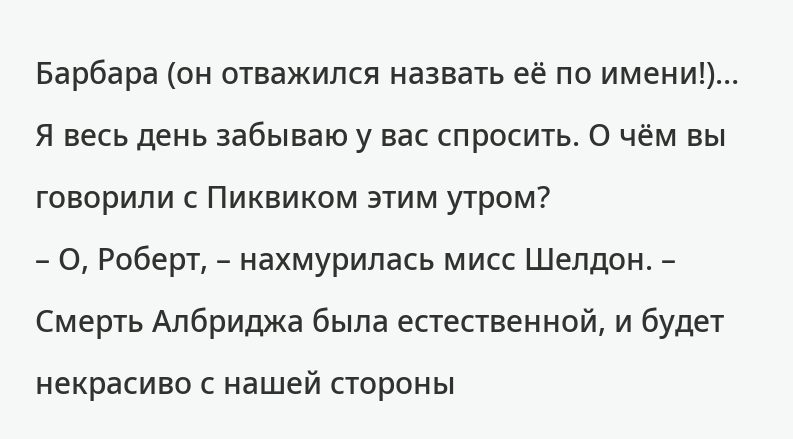Барбара (он отважился назвать её по имени!)… Я весь день забываю у вас спросить. О чём вы говорили с Пиквиком этим утром?
– О, Роберт, – нахмурилась мисс Шелдон. – Смерть Албриджа была естественной, и будет некрасиво с нашей стороны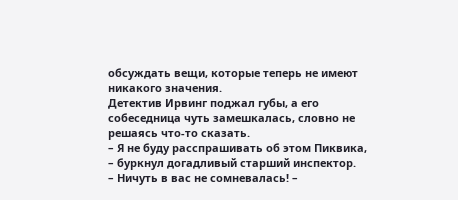обсуждать вещи, которые теперь не имеют никакого значения.
Детектив Ирвинг поджал губы, а его собеседница чуть замешкалась, словно не решаясь что-то сказать.
– Я не буду расспрашивать об этом Пиквика, – буркнул догадливый старший инспектор.
– Ничуть в вас не сомневалась! –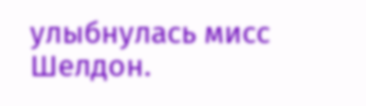улыбнулась мисс Шелдон.